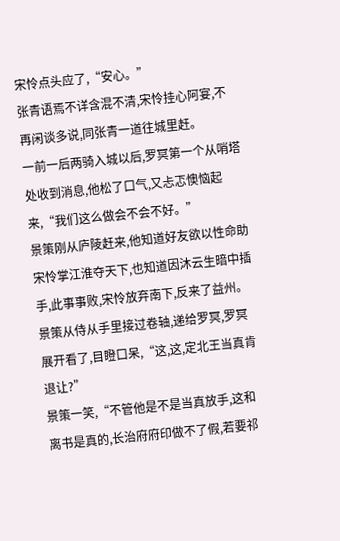宋怜点头应了,“安心。”
张青语焉不详含混不清,宋怜挂心阿宴,不再闲谈多说,同张青一道往城里赶。
一前一后两骑入城以后,罗冥第一个从哨塔处收到消息,他松了口气,又忐忑懊恼起来,“我们这么做会不会不好。”
景策刚从庐陵赶来,他知道好友欲以性命助宋怜掌江淮夺天下,也知道因沐云生暗中插手,此事事败,宋怜放弃南下,反来了益州。
景策从侍从手里接过卷轴,递给罗冥,罗冥展开看了,目瞪口呆,“这,这,定北王当真肯退让?”
景策一笑,“不管他是不是当真放手,这和离书是真的,长治府府印做不了假,若要祁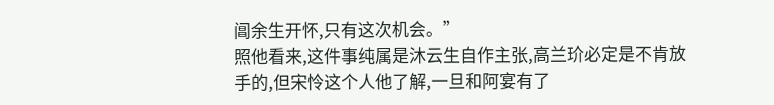阊余生开怀,只有这次机会。”
照他看来,这件事纯属是沐云生自作主张,高兰玠必定是不肯放手的,但宋怜这个人他了解,一旦和阿宴有了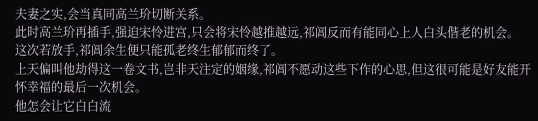夫妻之实,会当真同高兰玠切断关系。
此时高兰玠再插手,强迫宋怜进宫,只会将宋怜越推越远,祁阊反而有能同心上人白头偕老的机会。
这次若放手,祁阊余生便只能孤老终生郁郁而终了。
上天偏叫他劫得这一卷文书,岂非天注定的姻缘,祁阊不愿动这些下作的心思,但这很可能是好友能开怀幸福的最后一次机会。
他怎会让它白白流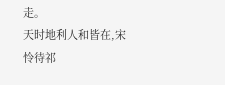走。
天时地利人和皆在,宋怜待祁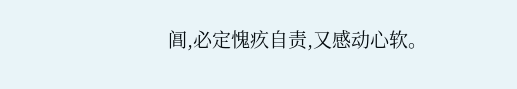阊,必定愧疚自责,又感动心软。